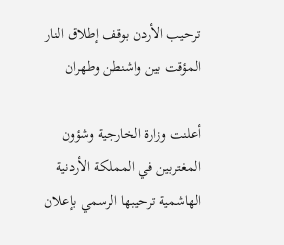ترحيب الأردن بوقف إطلاق النار المؤقت بين واشنطن وطهران

أعلنت وزارة الخارجية وشؤون المغتربين في المملكة الأردنية الهاشمية ترحيبها الرسمي بإعلان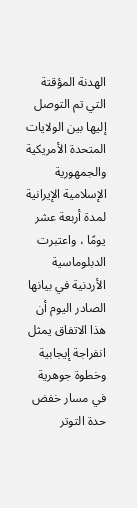الهدنة المؤقتة التي تم التوصل إليها بين الولايات المتحدة الأمريكية والجمهورية الإسلامية الإيرانية لمدة أربعة عشر يومًا ، واعتبرت الدبلوماسية الأردنية في بيانها الصادر اليوم أن هذا الاتفاق يمثل انفراجة إيجابية وخطوة جوهرية في مسار خفض حدة التوتر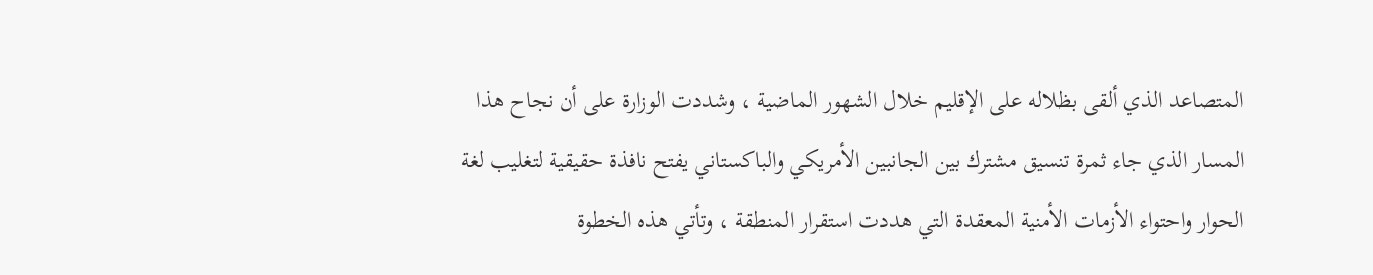المتصاعد الذي ألقى بظلاله على الإقليم خلال الشهور الماضية ، وشددت الوزارة على أن نجاح هذا المسار الذي جاء ثمرة تنسيق مشترك بين الجانبين الأمريكي والباكستاني يفتح نافذة حقيقية لتغليب لغة الحوار واحتواء الأزمات الأمنية المعقدة التي هددت استقرار المنطقة ، وتأتي هذه الخطوة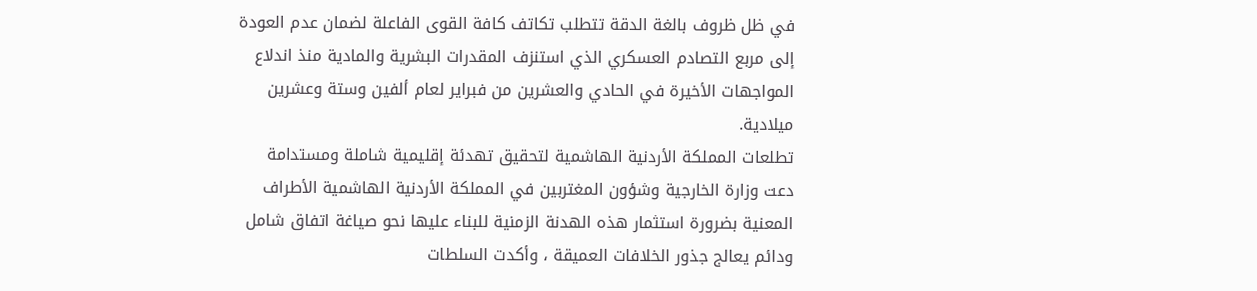في ظل ظروف بالغة الدقة تتطلب تكاتف كافة القوى الفاعلة لضمان عدم العودة إلى مربع التصادم العسكري الذي استنزف المقدرات البشرية والمادية منذ اندلاع المواجهات الأخيرة في الحادي والعشرين من فبراير لعام ألفين وستة وعشرين ميلادية.
تطلعات المملكة الأردنية الهاشمية لتحقيق تهدئة إقليمية شاملة ومستدامة
دعت وزارة الخارجية وشؤون المغتربين في المملكة الأردنية الهاشمية الأطراف المعنية بضرورة استثمار هذه الهدنة الزمنية للبناء عليها نحو صياغة اتفاق شامل ودائم يعالج جذور الخلافات العميقة ، وأكدت السلطات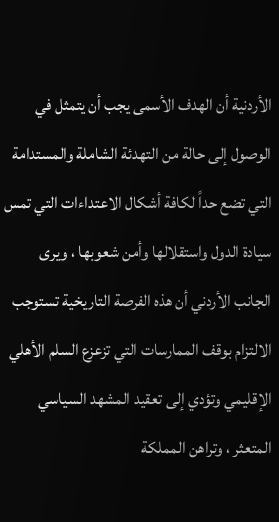الأردنية أن الهدف الأسمى يجب أن يتمثل في الوصول إلى حالة من التهدئة الشاملة والمستدامة التي تضع حداً لكافة أشكال الاعتداءات التي تمس سيادة الدول واستقلالها وأمن شعوبها ، ويرى الجانب الأردني أن هذه الفرصة التاريخية تستوجب الالتزام بوقف الممارسات التي تزعزع السلم الأهلي الإقليمي وتؤدي إلى تعقيد المشهد السياسي المتعثر ، وتراهن المملكة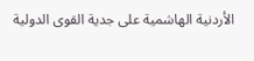الأردنية الهاشمية على جدية القوى الدولية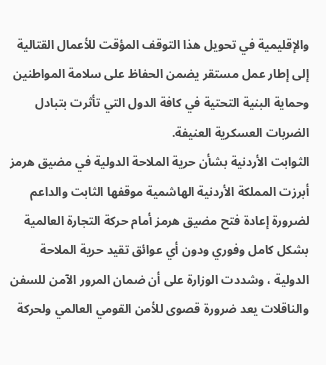والإقليمية في تحويل هذا التوقف المؤقت للأعمال القتالية إلى إطار عمل مستقر يضمن الحفاظ على سلامة المواطنين وحماية البنية التحتية في كافة الدول التي تأثرت بتبادل الضربات العسكرية العنيفة.
الثوابت الأردنية بشأن حرية الملاحة الدولية في مضيق هرمز
أبرزت المملكة الأردنية الهاشمية موقفها الثابت والداعم لضرورة إعادة فتح مضيق هرمز أمام حركة التجارة العالمية بشكل كامل وفوري ودون أي عوائق تقيد حرية الملاحة الدولية ، وشددت الوزارة على أن ضمان المرور الآمن للسفن والناقلات يعد ضرورة قصوى للأمن القومي العالمي ولحركة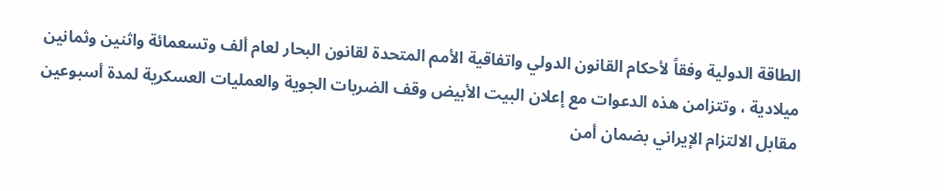الطاقة الدولية وفقاً لأحكام القانون الدولي واتفاقية الأمم المتحدة لقانون البحار لعام ألف وتسعمائة واثنين وثمانين ميلادية ، وتتزامن هذه الدعوات مع إعلان البيت الأبيض وقف الضربات الجوية والعمليات العسكرية لمدة أسبوعين مقابل الالتزام الإيراني بضمان أمن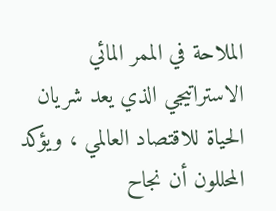الملاحة في الممر المائي الاستراتيجي الذي يعد شريان الحياة للاقتصاد العالمي ، ويؤكد المحللون أن نجاح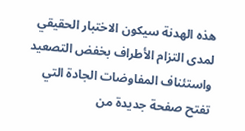هذه الهدنة سيكون الاختبار الحقيقي لمدى التزام الأطراف بخفض التصعيد واستئناف المفاوضات الجادة التي تفتح صفحة جديدة من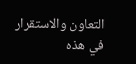التعاون والاستقرار في هذه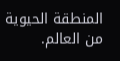المنطقة الحيوية من العالم.